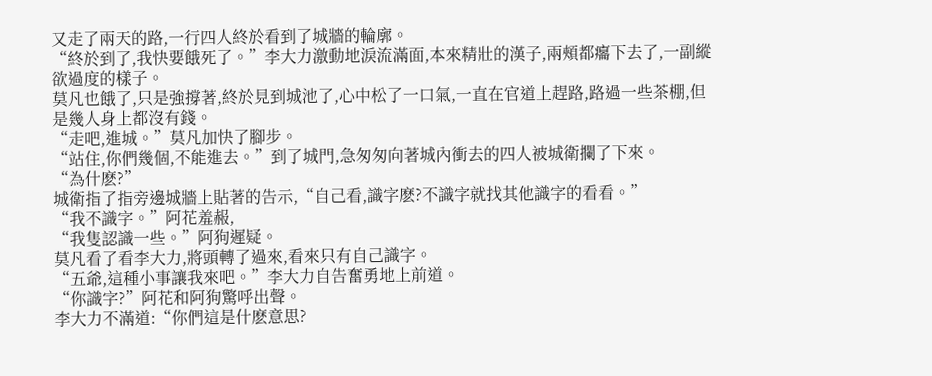又走了兩天的路,一行四人終於看到了城牆的輪廓。
“終於到了,我快要餓死了。”李大力激動地淚流滿面,本來精壯的漢子,兩頰都癟下去了,一副縱欲過度的樣子。
莫凡也餓了,只是強撐著,終於見到城池了,心中松了一口氣,一直在官道上趕路,路過一些茶棚,但是幾人身上都沒有錢。
“走吧,進城。”莫凡加快了腳步。
“站住,你們幾個,不能進去。”到了城門,急匆匆向著城內衝去的四人被城衛攔了下來。
“為什麽?”
城衛指了指旁邊城牆上貼著的告示,“自己看,識字麽?不識字就找其他識字的看看。”
“我不識字。”阿花羞赧,
“我隻認識一些。”阿狗遲疑。
莫凡看了看李大力,將頭轉了過來,看來只有自己識字。
“五爺,這種小事讓我來吧。”李大力自告奮勇地上前道。
“你識字?”阿花和阿狗驚呼出聲。
李大力不滿道:“你們這是什麽意思?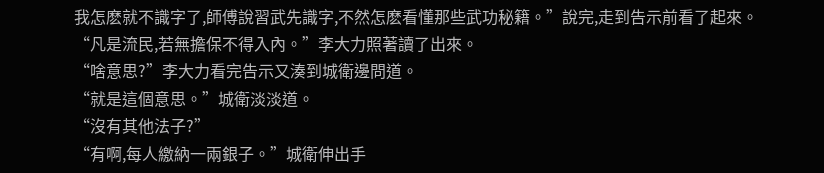我怎麽就不識字了,師傅說習武先識字,不然怎麽看懂那些武功秘籍。”說完,走到告示前看了起來。
“凡是流民,若無擔保不得入內。”李大力照著讀了出來。
“啥意思?”李大力看完告示又湊到城衛邊問道。
“就是這個意思。”城衛淡淡道。
“沒有其他法子?”
“有啊,每人繳納一兩銀子。”城衛伸出手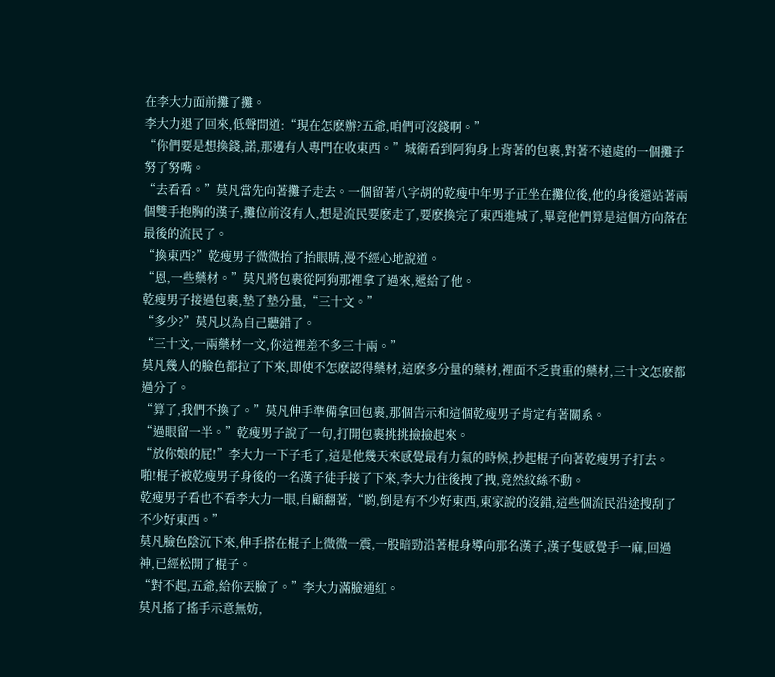在李大力面前攤了攤。
李大力退了回來,低聲問道:“現在怎麽辦?五爺,咱們可沒錢啊。”
“你們要是想換錢,諾,那邊有人專門在收東西。”城衛看到阿狗身上背著的包裹,對著不遠處的一個攤子努了努嘴。
“去看看。”莫凡當先向著攤子走去。一個留著八字胡的乾瘦中年男子正坐在攤位後,他的身後還站著兩個雙手抱胸的漢子,攤位前沒有人,想是流民要麽走了,要麽換完了東西進城了,畢竟他們算是這個方向落在最後的流民了。
“換東西?”乾瘦男子微微抬了抬眼睛,漫不經心地說道。
“恩,一些藥材。”莫凡將包裹從阿狗那裡拿了過來,遞給了他。
乾瘦男子接過包裹,墊了墊分量,“三十文。”
“多少?”莫凡以為自己聽錯了。
“三十文,一兩藥材一文,你這裡差不多三十兩。”
莫凡幾人的臉色都拉了下來,即使不怎麽認得藥材,這麽多分量的藥材,裡面不乏貴重的藥材,三十文怎麽都過分了。
“算了,我們不換了。”莫凡伸手準備拿回包裹,那個告示和這個乾瘦男子肯定有著關系。
“過眼留一半。”乾瘦男子說了一句,打開包裹挑挑撿撿起來。
“放你娘的屁!”李大力一下子毛了,這是他幾天來感覺最有力氣的時候,抄起棍子向著乾瘦男子打去。
啪!棍子被乾瘦男子身後的一名漢子徒手接了下來,李大力往後拽了拽,竟然紋絲不動。
乾瘦男子看也不看李大力一眼,自顧翻著,“喲,倒是有不少好東西,東家說的沒錯,這些個流民沿途搜刮了不少好東西。”
莫凡臉色陰沉下來,伸手搭在棍子上微微一震,一股暗勁沿著棍身導向那名漢子,漢子隻感覺手一麻,回過神,已經松開了棍子。
“對不起,五爺,給你丟臉了。”李大力滿臉通紅。
莫凡搖了搖手示意無妨,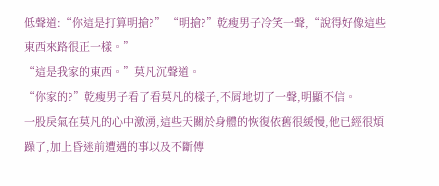低聲道:“你這是打算明搶?” “明搶?”乾瘦男子冷笑一聲,“說得好像這些東西來路很正一樣。”
“這是我家的東西。”莫凡沉聲道。
“你家的?”乾瘦男子看了看莫凡的樣子,不屑地切了一聲,明顯不信。
一股戾氣在莫凡的心中激湧,這些天關於身體的恢復依舊很緩慢,他已經很煩躁了,加上昏迷前遭遇的事以及不斷傳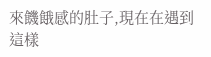來饑餓感的肚子,現在在遇到這樣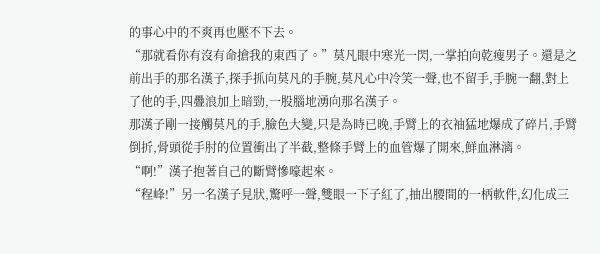的事心中的不爽再也壓不下去。
“那就看你有沒有命搶我的東西了。”莫凡眼中寒光一閃,一掌拍向乾瘦男子。還是之前出手的那名漢子,探手抓向莫凡的手腕,莫凡心中冷笑一聲,也不留手,手腕一翻,對上了他的手,四疊浪加上暗勁,一股腦地湧向那名漢子。
那漢子剛一接觸莫凡的手,臉色大變,只是為時已晚,手臂上的衣袖猛地爆成了碎片,手臂倒折,骨頭從手肘的位置衝出了半截,整條手臂上的血管爆了開來,鮮血淋漓。
“啊!”漢子抱著自己的斷臂慘嚎起來。
“程峰!”另一名漢子見狀,驚呼一聲,雙眼一下子紅了,抽出腰間的一柄軟件,幻化成三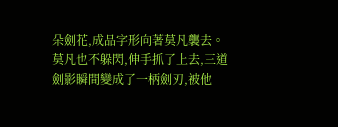朵劍花,成品字形向著莫凡襲去。
莫凡也不躲閃,伸手抓了上去,三道劍影瞬間變成了一柄劍刃,被他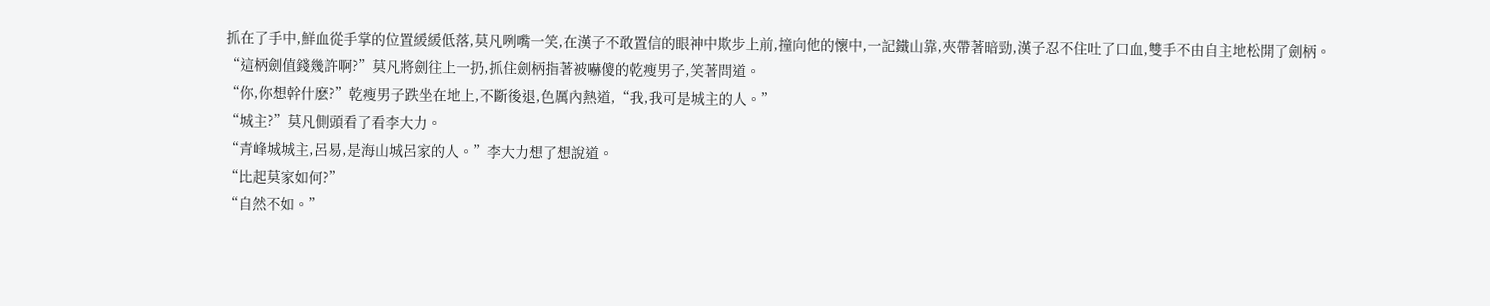抓在了手中,鮮血從手掌的位置緩緩低落,莫凡咧嘴一笑,在漢子不敢置信的眼神中欺步上前,撞向他的懷中,一記鐵山靠,夾帶著暗勁,漢子忍不住吐了口血,雙手不由自主地松開了劍柄。
“這柄劍值錢幾許啊?”莫凡將劍往上一扔,抓住劍柄指著被嚇傻的乾瘦男子,笑著問道。
“你,你想幹什麽?”乾瘦男子跌坐在地上,不斷後退,色厲內熱道,“我,我可是城主的人。”
“城主?”莫凡側頭看了看李大力。
“青峰城城主,呂易,是海山城呂家的人。”李大力想了想說道。
“比起莫家如何?”
“自然不如。”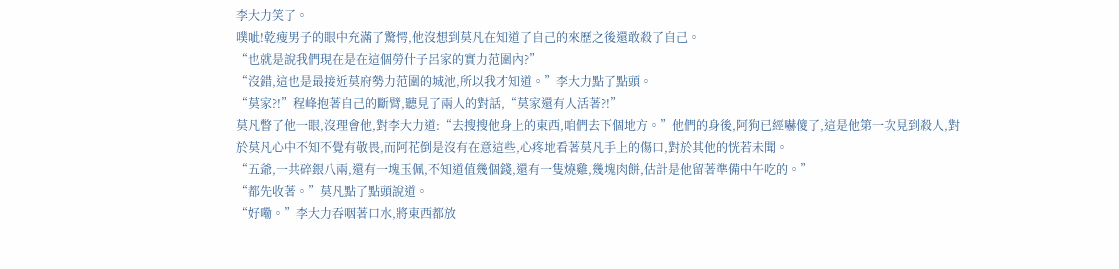李大力笑了。
噗呲!乾瘦男子的眼中充滿了驚愕,他沒想到莫凡在知道了自己的來歷之後還敢殺了自己。
“也就是說我們現在是在這個勞什子呂家的實力范圍內?”
“沒錯,這也是最接近莫府勢力范圍的城池,所以我才知道。”李大力點了點頭。
“莫家?!”程峰抱著自己的斷臂,聽見了兩人的對話,“莫家還有人活著?!”
莫凡瞥了他一眼,沒理會他,對李大力道:“去搜搜他身上的東西,咱們去下個地方。”他們的身後,阿狗已經嚇傻了,這是他第一次見到殺人,對於莫凡心中不知不覺有敬畏,而阿花倒是沒有在意這些,心疼地看著莫凡手上的傷口,對於其他的恍若未聞。
“五爺,一共碎銀八兩,還有一塊玉佩,不知道值幾個錢,還有一隻燒雞,幾塊肉餅,估計是他留著準備中午吃的。”
“都先收著。”莫凡點了點頭說道。
“好嘞。”李大力吞咽著口水,將東西都放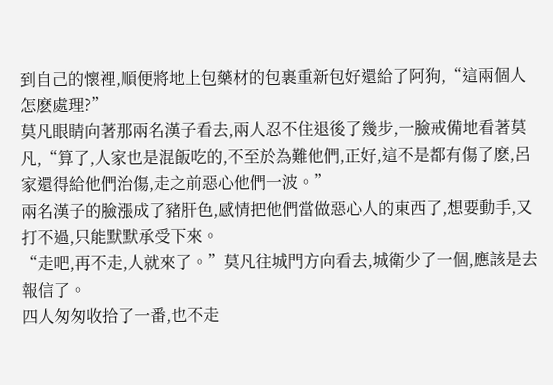到自己的懷裡,順便將地上包藥材的包裹重新包好還給了阿狗,“這兩個人怎麽處理?”
莫凡眼睛向著那兩名漢子看去,兩人忍不住退後了幾步,一臉戒備地看著莫凡,“算了,人家也是混飯吃的,不至於為難他們,正好,這不是都有傷了麽,呂家還得給他們治傷,走之前惡心他們一波。”
兩名漢子的臉漲成了豬肝色,感情把他們當做惡心人的東西了,想要動手,又打不過,只能默默承受下來。
“走吧,再不走,人就來了。”莫凡往城門方向看去,城衛少了一個,應該是去報信了。
四人匆匆收拾了一番,也不走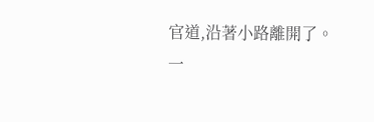官道,沿著小路離開了。
一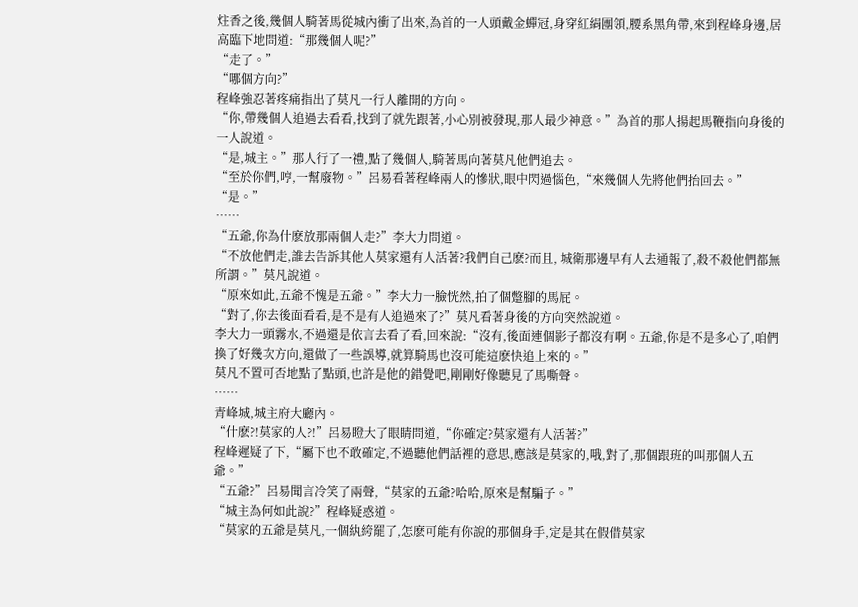炷香之後,幾個人騎著馬從城內衝了出來,為首的一人頭戴金蟬冠,身穿紅絹團領,腰系黑角帶,來到程峰身邊,居高臨下地問道:“那幾個人呢?”
“走了。”
“哪個方向?”
程峰強忍著疼痛指出了莫凡一行人離開的方向。
“你,帶幾個人追過去看看,找到了就先跟著,小心別被發現,那人最少神意。”為首的那人揚起馬鞭指向身後的一人說道。
“是,城主。”那人行了一禮,點了幾個人,騎著馬向著莫凡他們追去。
“至於你們,哼,一幫廢物。”呂易看著程峰兩人的慘狀,眼中閃過惱色,“來幾個人先將他們抬回去。”
“是。”
……
“五爺,你為什麽放那兩個人走?”李大力問道。
“不放他們走,誰去告訴其他人莫家還有人活著?我們自己麽?而且, 城衛那邊早有人去通報了,殺不殺他們都無所謂。”莫凡說道。
“原來如此,五爺不愧是五爺。”李大力一臉恍然,拍了個蹩腳的馬屁。
“對了,你去後面看看,是不是有人追過來了?”莫凡看著身後的方向突然說道。
李大力一頭霧水,不過還是依言去看了看,回來說:“沒有,後面連個影子都沒有啊。五爺,你是不是多心了,咱們換了好幾次方向,還做了一些誤導,就算騎馬也沒可能這麽快追上來的。”
莫凡不置可否地點了點頭,也許是他的錯覺吧,剛剛好像聽見了馬嘶聲。
……
青峰城,城主府大廳內。
“什麽?!莫家的人?!”呂易瞪大了眼睛問道,“你確定?莫家還有人活著?”
程峰遲疑了下,“屬下也不敢確定,不過聽他們話裡的意思,應該是莫家的,哦,對了,那個跟班的叫那個人五爺。”
“五爺?”呂易聞言冷笑了兩聲,“莫家的五爺?哈哈,原來是幫騙子。”
“城主為何如此說?”程峰疑惑道。
“莫家的五爺是莫凡,一個紈絝罷了,怎麽可能有你說的那個身手,定是其在假借莫家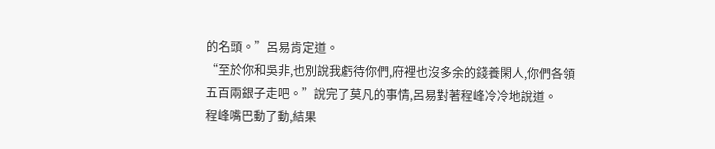的名頭。”呂易肯定道。
“至於你和吳非,也別說我虧待你們,府裡也沒多余的錢養閑人,你們各領五百兩銀子走吧。”說完了莫凡的事情,呂易對著程峰冷冷地說道。
程峰嘴巴動了動,結果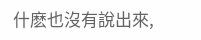什麽也沒有說出來,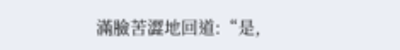滿臉苦澀地回道:“是,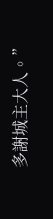多謝城主大人。”